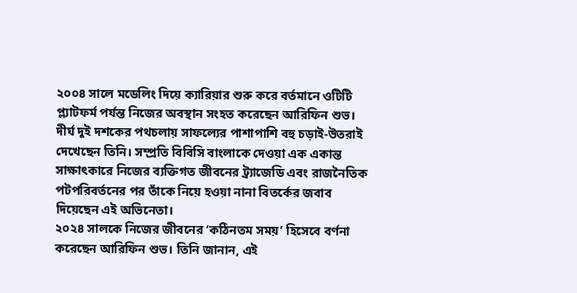২০০৪ সালে মডেলিং দিয়ে ক্যারিয়ার শুরু করে বর্তমানে ওটিটি প্ল্যাটফর্ম পর্যন্ত নিজের অবস্থান সংহত করেছেন আরিফিন শুভ। দীর্ঘ দুই দশকের পথচলায় সাফল্যের পাশাপাশি বহু চড়াই-উতরাই দেখেছেন তিনি। সম্প্রতি বিবিসি বাংলাকে দেওয়া এক একান্ত সাক্ষাৎকারে নিজের ব্যক্তিগত জীবনের ট্র্যাজেডি এবং রাজনৈতিক পটপরিবর্তনের পর তাঁকে নিয়ে হওয়া নানা বিতর্কের জবাব দিয়েছেন এই অভিনেতা।
২০২৪ সালকে নিজের জীবনের ‘কঠিনতম সময়’ হিসেবে বর্ণনা করেছেন আরিফিন শুভ। তিনি জানান, এই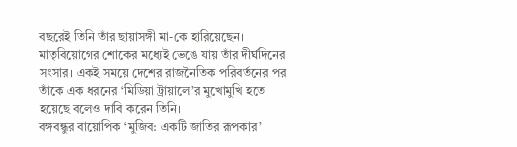বছরেই তিনি তাঁর ছায়াসঙ্গী মা-কে হারিয়েছেন। মাতৃবিয়োগের শোকের মধ্যেই ভেঙে যায় তাঁর দীর্ঘদিনের সংসার। একই সময়ে দেশের রাজনৈতিক পরিবর্তনের পর তাঁকে এক ধরনের ‘মিডিয়া ট্রায়ালে’র মুখোমুখি হতে হয়েছে বলেও দাবি করেন তিনি।
বঙ্গবন্ধুর বায়োপিক ‘মুজিব: একটি জাতির রূপকার’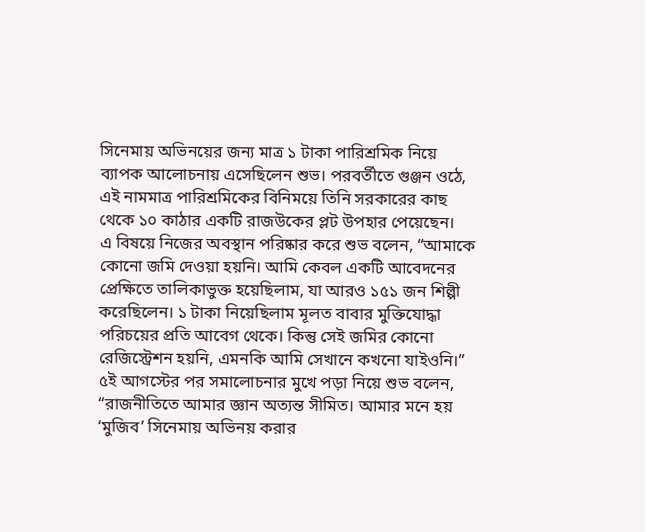সিনেমায় অভিনয়ের জন্য মাত্র ১ টাকা পারিশ্রমিক নিয়ে ব্যাপক আলোচনায় এসেছিলেন শুভ। পরবর্তীতে গুঞ্জন ওঠে, এই নামমাত্র পারিশ্রমিকের বিনিময়ে তিনি সরকারের কাছ থেকে ১০ কাঠার একটি রাজউকের প্লট উপহার পেয়েছেন।
এ বিষয়ে নিজের অবস্থান পরিষ্কার করে শুভ বলেন, “আমাকে কোনো জমি দেওয়া হয়নি। আমি কেবল একটি আবেদনের প্রেক্ষিতে তালিকাভুক্ত হয়েছিলাম, যা আরও ১৫১ জন শিল্পী করেছিলেন। ১ টাকা নিয়েছিলাম মূলত বাবার মুক্তিযোদ্ধা পরিচয়ের প্রতি আবেগ থেকে। কিন্তু সেই জমির কোনো রেজিস্ট্রেশন হয়নি, এমনকি আমি সেখানে কখনো যাইওনি।”
৫ই আগস্টের পর সমালোচনার মুখে পড়া নিয়ে শুভ বলেন, “রাজনীতিতে আমার জ্ঞান অত্যন্ত সীমিত। আমার মনে হয় ‘মুজিব’ সিনেমায় অভিনয় করার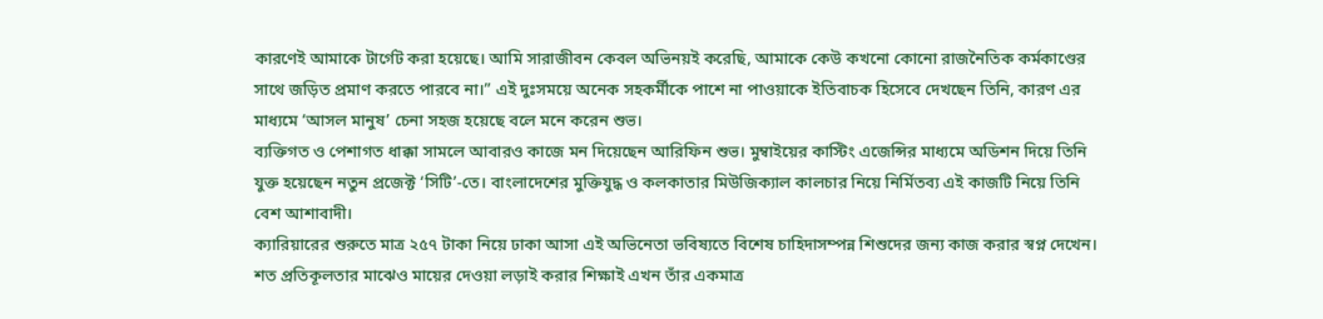কারণেই আমাকে টার্গেট করা হয়েছে। আমি সারাজীবন কেবল অভিনয়ই করেছি, আমাকে কেউ কখনো কোনো রাজনৈতিক কর্মকাণ্ডের সাথে জড়িত প্রমাণ করতে পারবে না।” এই দুঃসময়ে অনেক সহকর্মীকে পাশে না পাওয়াকে ইতিবাচক হিসেবে দেখছেন তিনি, কারণ এর মাধ্যমে ‘আসল মানুষ’ চেনা সহজ হয়েছে বলে মনে করেন শুভ।
ব্যক্তিগত ও পেশাগত ধাক্কা সামলে আবারও কাজে মন দিয়েছেন আরিফিন শুভ। মুম্বাইয়ের কাস্টিং এজেন্সির মাধ্যমে অডিশন দিয়ে তিনি যুক্ত হয়েছেন নতুন প্রজেক্ট ‘সিটি’-তে। বাংলাদেশের মুক্তিযুদ্ধ ও কলকাতার মিউজিক্যাল কালচার নিয়ে নির্মিতব্য এই কাজটি নিয়ে তিনি বেশ আশাবাদী।
ক্যারিয়ারের শুরুতে মাত্র ২৫৭ টাকা নিয়ে ঢাকা আসা এই অভিনেতা ভবিষ্যতে বিশেষ চাহিদাসম্পন্ন শিশুদের জন্য কাজ করার স্বপ্ন দেখেন। শত প্রতিকূলতার মাঝেও মায়ের দেওয়া লড়াই করার শিক্ষাই এখন তাঁর একমাত্র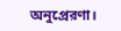অনুপ্রেরণা।